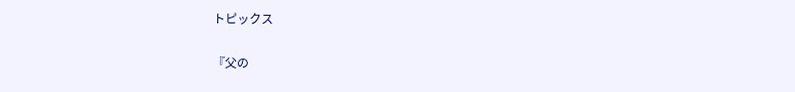トピックス

『父の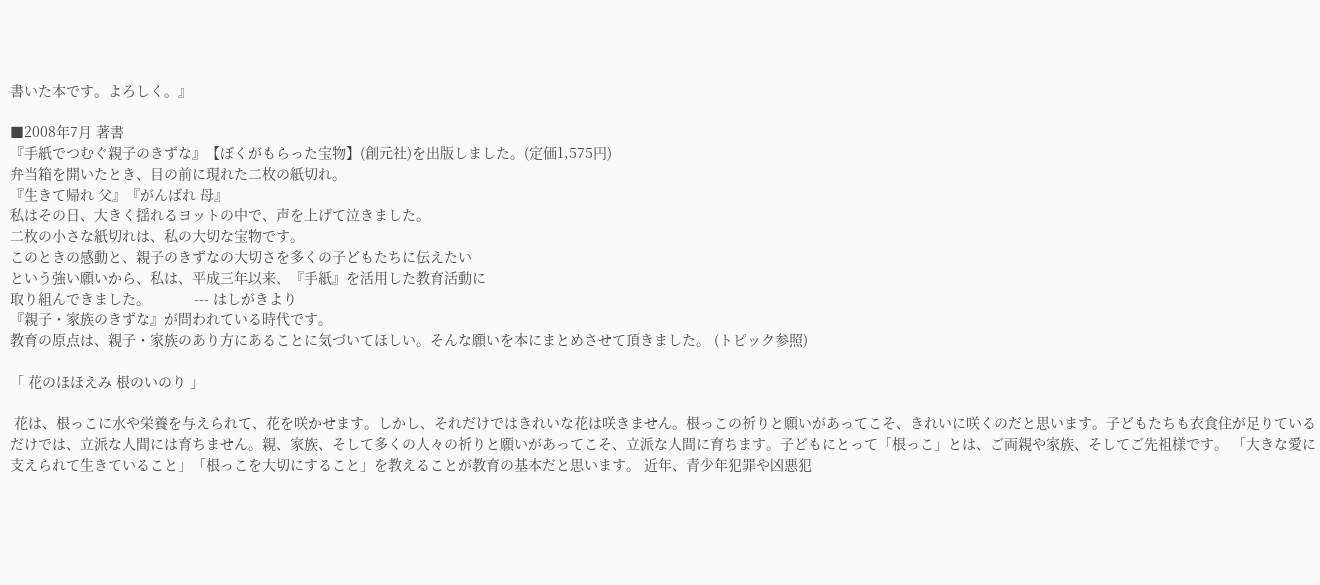書いた本です。よろしく。』

■2008年7月 著書
『手紙でつむぐ親子のきずな』【ぼくがもらった宝物】(創元社)を出版しました。(定価1,575円)
弁当箱を開いたとき、目の前に現れた二枚の紙切れ。
『生きて帰れ 父』『がんばれ 母』
私はその日、大きく揺れるヨットの中で、声を上げて泣きました。
二枚の小さな紙切れは、私の大切な宝物です。
このときの感動と、親子のきずなの大切さを多くの子どもたちに伝えたい
という強い願いから、私は、平成三年以来、『手紙』を活用した教育活動に
取り組んできました。           --- はしがきより
『親子・家族のきずな』が問われている時代です。
教育の原点は、親子・家族のあり方にあることに気づいてほしい。そんな願いを本にまとめさせて頂きました。 (トピック参照)

「 花のほほえみ 根のいのり 」

 花は、根っこに水や栄養を与えられて、花を咲かせます。しかし、それだけではきれいな花は咲きません。根っこの祈りと願いがあってこそ、きれいに咲くのだと思います。子どもたちも衣食住が足りているだけでは、立派な人間には育ちません。親、家族、そして多くの人々の祈りと願いがあってこそ、立派な人間に育ちます。子どもにとって「根っこ」とは、ご両親や家族、そしてご先祖様です。 「大きな愛に支えられて生きていること」「根っこを大切にすること」を教えることが教育の基本だと思います。 近年、青少年犯罪や凶悪犯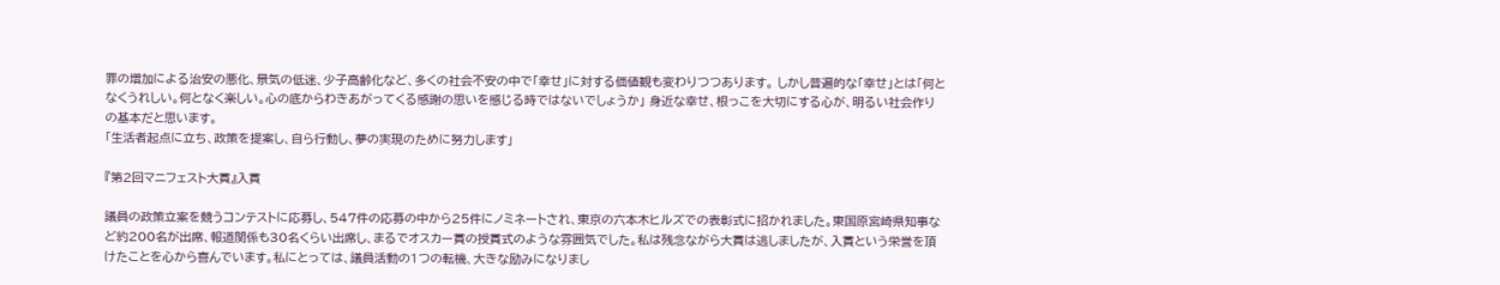罪の増加による治安の悪化、景気の低迷、少子高齢化など、多くの社会不安の中で「幸せ」に対する価値観も変わりつつあります。 しかし普遍的な「幸せ」とは「何となくうれしい。何となく楽しい。心の底からわきあがってくる感謝の思いを感じる時ではないでしょうか」 身近な幸せ、根っこを大切にする心が、明るい社会作りの基本だと思います。
「生活者起点に立ち、政策を提案し、自ら行動し、夢の実現のために努力します」

『第2回マニフェスト大賞』入賞

議員の政策立案を競うコンテストに応募し、547件の応募の中から25件にノミネートされ、東京の六本木ヒルズでの表彰式に招かれました。東国原宮崎県知事など約200名が出席、報道関係も30名くらい出席し、まるでオスカー賞の授賞式のような雰囲気でした。私は残念ながら大賞は逃しましたが、入賞という栄誉を頂けたことを心から喜んでいます。私にとっては、議員活動の1つの転機、大きな励みになりまし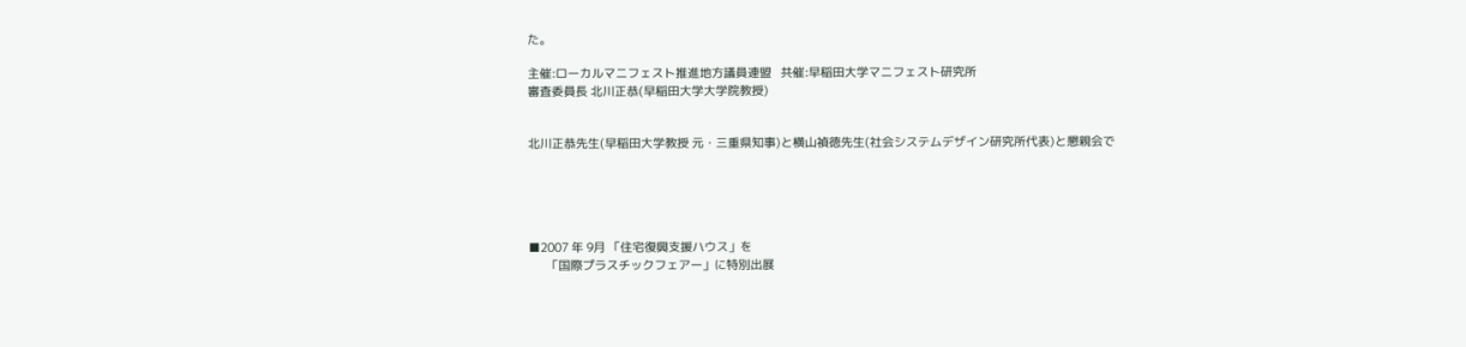た。

主催:ローカルマニフェスト推進地方議員連盟   共催:早稲田大学マニフェスト研究所
審査委員長 北川正恭(早稲田大学大学院教授)


北川正恭先生(早稲田大学教授 元・三重県知事)と横山禎徳先生(社会システムデザイン研究所代表)と懇親会で





■2007 年 9月 「住宅復興支援ハウス」を
      「国際プラスチックフェアー」に特別出展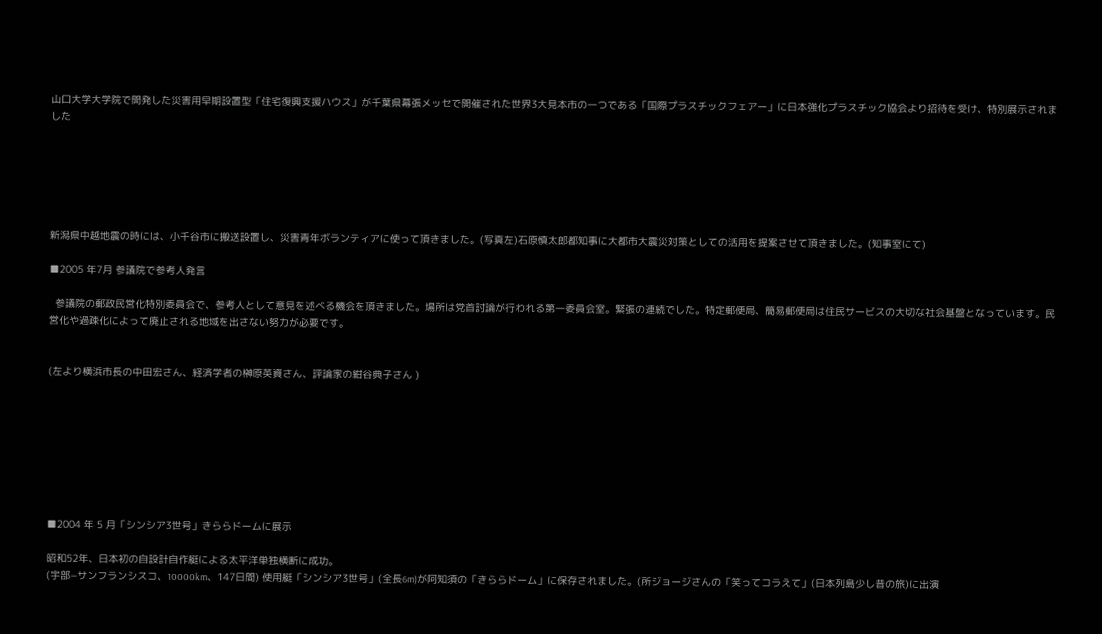山口大学大学院で開発した災害用早期設置型「住宅復興支援ハウス」が千葉県幕張メッセで開催された世界3大見本市の一つである「国際プラスチックフェアー」に日本強化プラスチック協会より招待を受け、特別展示されました






新潟県中越地震の時には、小千谷市に搬送設置し、災害青年ボランティアに使って頂きました。(写真左)石原慎太郎都知事に大都市大震災対策としての活用を提案させて頂きました。(知事室にて)

■2005 年7月 参議院で参考人発言

  参議院の郵政民営化特別委員会で、参考人として意見を述べる機会を頂きました。場所は党首討論が行われる第一委員会室。緊張の連続でした。特定郵便局、簡易郵便局は住民サービスの大切な社会基盤となっています。民営化や過疎化によって廃止される地域を出さない努力が必要です。


(左より横浜市長の中田宏さん、経済学者の榊原英資さん、評論家の紺谷典子さん )








■2004 年 5 月「シンシア3世号」きららドームに展示

昭和52年、日本初の自設計自作艇による太平洋単独横断に成功。
(宇部−サンフランシスコ、10000km、147日間) 使用艇「シンシア3世号」(全長6m)が阿知須の「きららドーム」に保存されました。(所ジョージさんの「笑ってコラえて」(日本列島少し昔の旅)に出演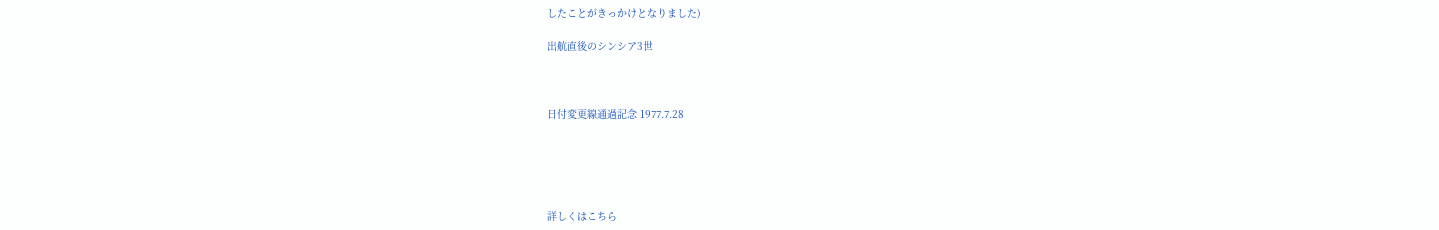したことがきっかけとなりました)

出航直後のシンシア3世



日付変更線通過記念 1977.7.28





詳しくはこちら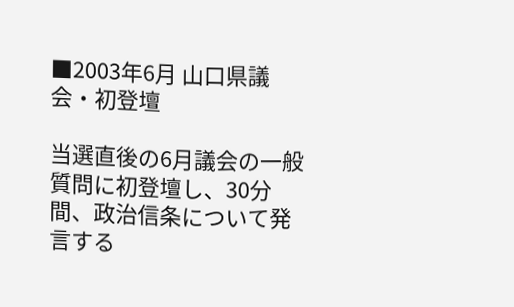■2003年6月 山口県議会・初登壇

当選直後の6月議会の一般質問に初登壇し、30分間、政治信条について発言する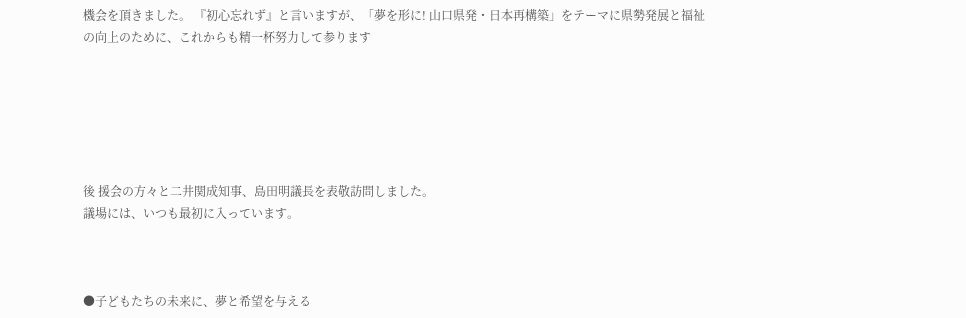機会を頂きました。 『初心忘れず』と言いますが、「夢を形に! 山口県発・日本再構築」をテーマに県勢発展と福祉の向上のために、これからも精一杯努力して参ります






後 援会の方々と二井関成知事、島田明議長を表敬訪問しました。
議場には、いつも最初に入っています。



●子どもたちの未来に、夢と希望を与える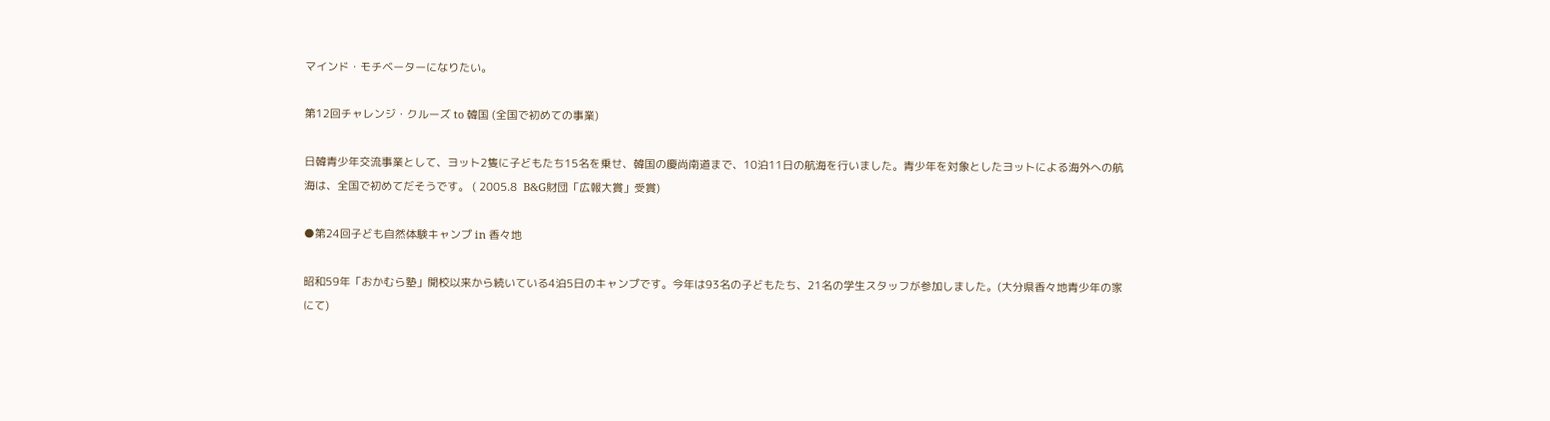マインド・モチベーターになりたい。

第12回チャレンジ・クルーズ to 韓国 (全国で初めての事業)

日韓青少年交流事業として、ヨット2隻に子どもたち15名を乗せ、韓国の慶尚南道まで、10泊11日の航海を行いました。青少年を対象としたヨットによる海外への航海は、全国で初めてだそうです。 ( 2005.8  B&G財団「広報大賞」受賞)

●第24回子ども自然体験キャンプ in 香々地

昭和59年「おかむら塾」開校以来から続いている4泊5日のキャンプです。今年は93名の子どもたち、21名の学生スタッフが参加しました。(大分県香々地青少年の家にて)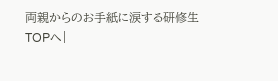両親からのお手紙に涙する研修生
TOPへ|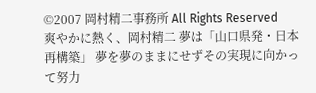©2007 岡村精二事務所 All Rights Reserved
爽やかに熱く、岡村精二 夢は「山口県発・日本再構築」 夢を夢のままにせずその実現に向かって努力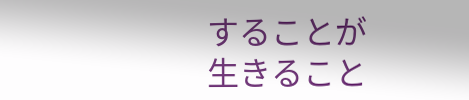することが生きること